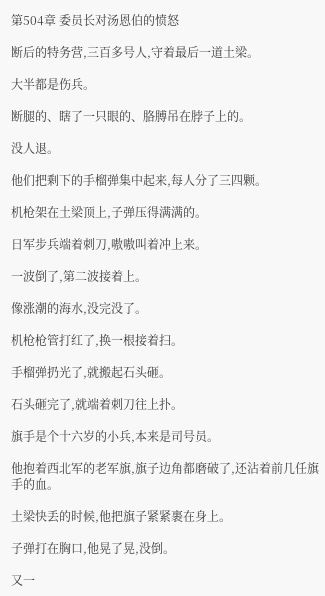第504章 委员长对汤恩伯的愤怒

断后的特务营,三百多号人,守着最后一道土梁。

大半都是伤兵。

断腿的、瞎了一只眼的、胳膊吊在脖子上的。

没人退。

他们把剩下的手榴弹集中起来,每人分了三四颗。

机枪架在土梁顶上,子弹压得满满的。

日军步兵端着刺刀,嗷嗷叫着冲上来。

一波倒了,第二波接着上。

像涨潮的海水,没完没了。

机枪枪管打红了,换一根接着扫。

手榴弹扔光了,就搬起石头砸。

石头砸完了,就端着刺刀往上扑。

旗手是个十六岁的小兵,本来是司号员。

他抱着西北军的老军旗,旗子边角都磨破了,还沾着前几任旗手的血。

土梁快丢的时候,他把旗子紧紧裹在身上。

子弹打在胸口,他晃了晃,没倒。

又一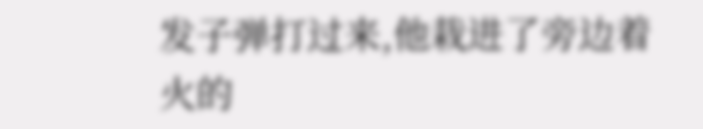发子弹打过来,他栽进了旁边着火的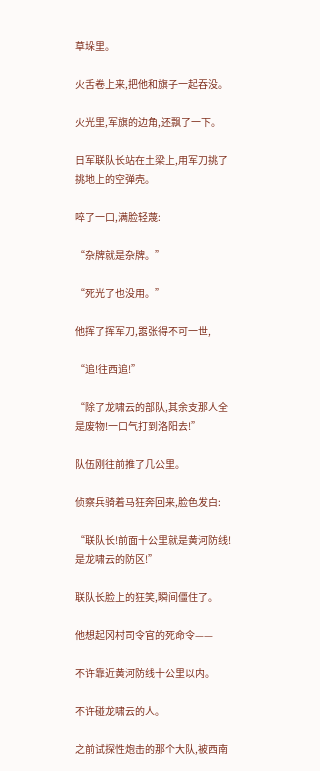草垛里。

火舌卷上来,把他和旗子一起吞没。

火光里,军旗的边角,还飘了一下。

日军联队长站在土梁上,用军刀挑了挑地上的空弹壳。

啐了一口,满脸轻蔑:

“杂牌就是杂牌。”

“死光了也没用。”

他挥了挥军刀,嚣张得不可一世,

“追!往西追!”

“除了龙啸云的部队,其余支那人全是废物!一口气打到洛阳去!”

队伍刚往前推了几公里。

侦察兵骑着马狂奔回来,脸色发白:

“联队长!前面十公里就是黄河防线!是龙啸云的防区!”

联队长脸上的狂笑,瞬间僵住了。

他想起冈村司令官的死命令——

不许靠近黄河防线十公里以内。

不许碰龙啸云的人。

之前试探性炮击的那个大队,被西南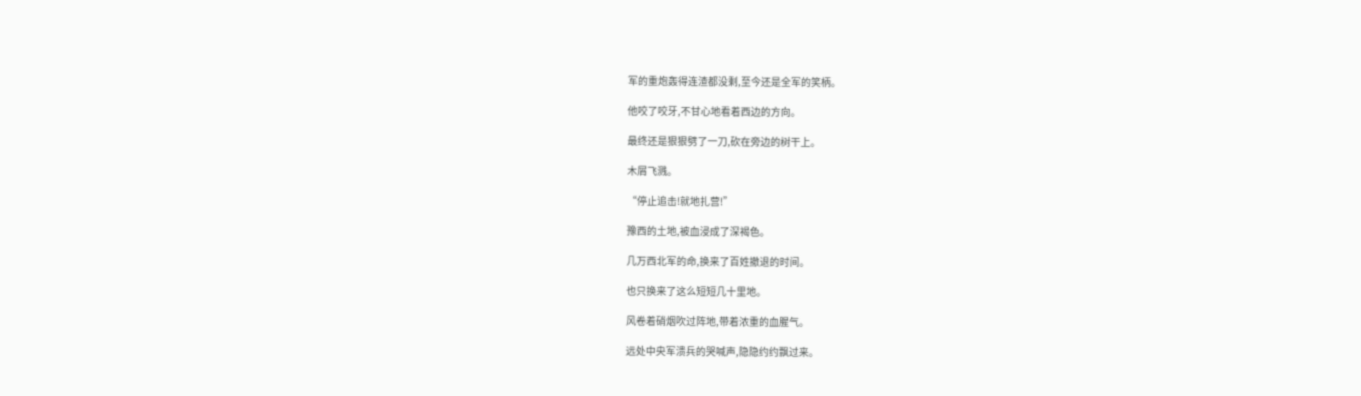军的重炮轰得连渣都没剩,至今还是全军的笑柄。

他咬了咬牙,不甘心地看着西边的方向。

最终还是狠狠劈了一刀,砍在旁边的树干上。

木屑飞溅。

“停止追击!就地扎营!”

豫西的土地,被血浸成了深褐色。

几万西北军的命,换来了百姓撤退的时间。

也只换来了这么短短几十里地。

风卷着硝烟吹过阵地,带着浓重的血腥气。

远处中央军溃兵的哭喊声,隐隐约约飘过来。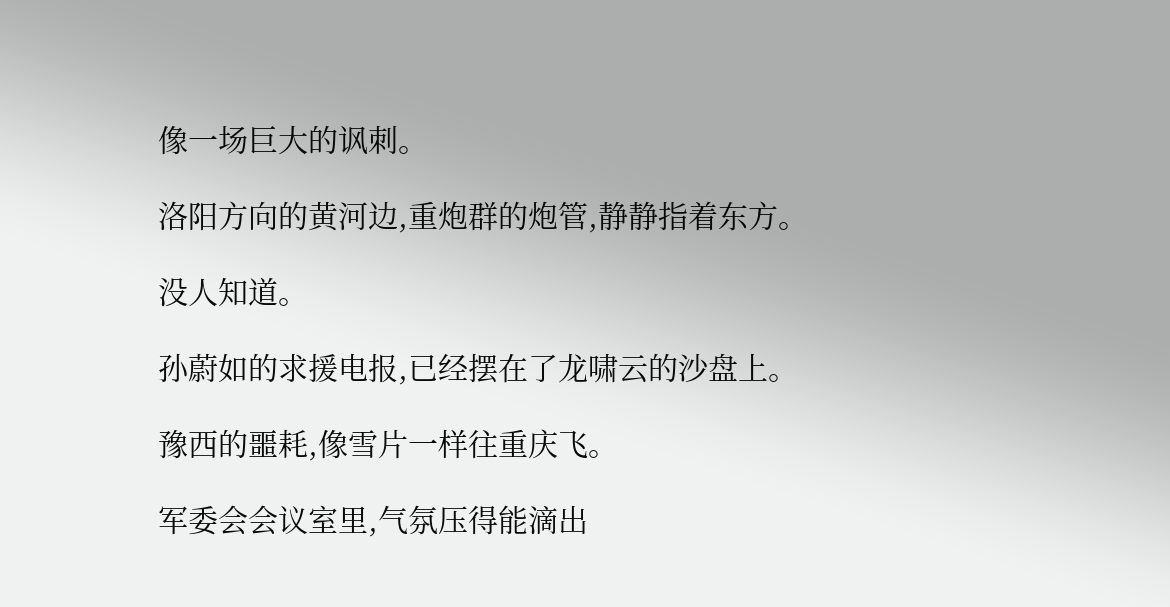像一场巨大的讽刺。

洛阳方向的黄河边,重炮群的炮管,静静指着东方。

没人知道。

孙蔚如的求援电报,已经摆在了龙啸云的沙盘上。

豫西的噩耗,像雪片一样往重庆飞。

军委会会议室里,气氛压得能滴出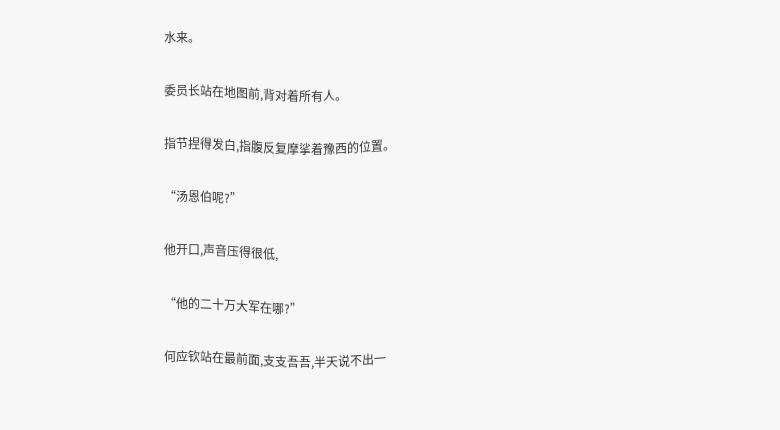水来。

委员长站在地图前,背对着所有人。

指节捏得发白,指腹反复摩挲着豫西的位置。

“汤恩伯呢?”

他开口,声音压得很低,

“他的二十万大军在哪?”

何应钦站在最前面,支支吾吾,半天说不出一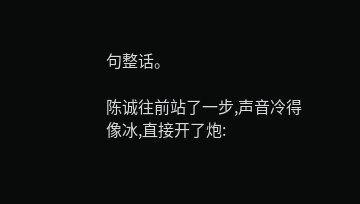句整话。

陈诚往前站了一步,声音冷得像冰,直接开了炮: